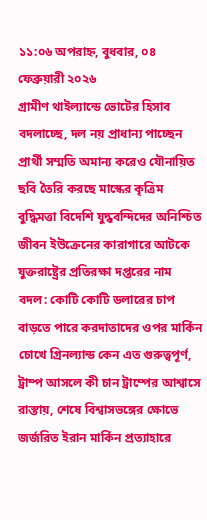১১:০৬ অপরাহ্ন, বুধবার, ০৪ ফেব্রুয়ারী ২০২৬
গ্রামীণ থাইল্যান্ডে ভোটের হিসাব বদলাচ্ছে, দল নয় প্রাধান্য পাচ্ছেন প্রার্থী সম্মতি অমান্য করেও যৌনায়িত ছবি তৈরি করছে মাস্কের কৃত্রিম বুদ্ধিমত্তা বিদেশি যুদ্ধবন্দিদের অনিশ্চিত জীবন ইউক্রেনের কারাগারে আটকে যুক্তরাষ্ট্রের প্রতিরক্ষা দপ্তরের নাম বদল: কোটি কোটি ডলারের চাপ বাড়তে পারে করদাতাদের ওপর মার্কিন চোখে গ্রিনল্যান্ড কেন এত গুরুত্বপূর্ণ, ট্রাম্প আসলে কী চান ট্রাম্পের আশ্বাসে রাস্তায়, শেষে বিশ্বাসভঙ্গের ক্ষোভে জর্জরিত ইরান মার্কিন প্রত্যাহারে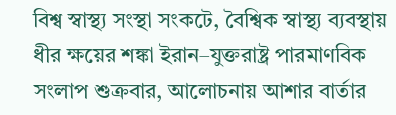বিশ্ব স্বাস্থ্য সংস্থা সংকটে, বৈশ্বিক স্বাস্থ্য ব্যবস্থায় ধীর ক্ষয়ের শঙ্কা ইরান–যুক্তরাষ্ট্র পারমাণবিক সংলাপ শুক্রবার, আলোচনায় আশার বার্তার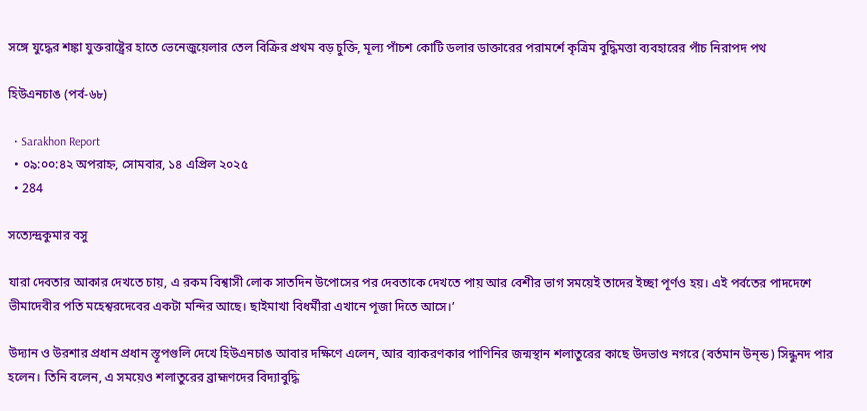সঙ্গে যুদ্ধের শঙ্কা যুক্তরাষ্ট্রের হাতে ভেনেজুয়েলার তেল বিক্রির প্রথম বড় চুক্তি, মূল্য পাঁচশ কোটি ডলার ডাক্তারের পরামর্শে কৃত্রিম বুদ্ধিমত্তা ব্যবহারের পাঁচ নিরাপদ পথ

হিউএনচাঙ (পর্ব-৬৮)

  • Sarakhon Report
  • ০৯:০০:৪২ অপরাহ্ন, সোমবার, ১৪ এপ্রিল ২০২৫
  • 284

সত্যেন্দ্রকুমার বসু

যারা দেবতার আকার দেখতে চায়, এ রকম বিশ্বাসী লোক সাতদিন উপোসের পর দেবতাকে দেখতে পায় আর বেশীর ভাগ সময়েই তাদের ইচ্ছা পূর্ণও হয়। এই পর্বতের পাদদেশে ভীমাদেবীর পতি মহেশ্বরদেবের একটা মন্দির আছে। ছাইমাখা বিধর্মীরা এখানে পূজা দিতে আসে।’

উদ্যান ও উরশার প্রধান প্রধান স্তূপগুলি দেখে হিউএনচাঙ আবার দক্ষিণে এলেন, আর ব্যাকরণকার পাণিনির জন্মস্থান শলাতুরের কাছে উদভাণ্ড নগরে (বর্তমান উন্‌ন্ড) সিন্ধুনদ পার হলেন। তিনি বলেন, এ সময়েও শলাতুরের ব্রাহ্মণদের বিদ্যাবুদ্ধি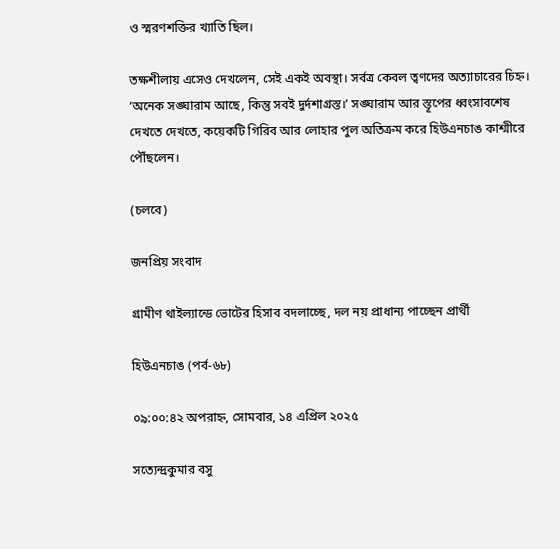ও স্মরণশক্তির খ্যাতি ছিল।

তক্ষশীলায় এসেও দেখলেন, সেই একই অবস্থা। সর্বত্র কেবল ত্বণদের অত্যাচারের চিহ্ন। ‘অনেক সঙ্ঘারাম আছে, কিন্তু সবই দুর্দশাগ্রস্ত।’ সঙ্ঘারাম আর স্তূপের ধ্বংসাবশেষ দেখতে দেখতে, কয়েকটি গিরিব আর লোহার পুল অতিক্রম করে হিউএনচাঙ কাশ্মীরে পৌঁছলেন।

(চলবে)

জনপ্রিয় সংবাদ

গ্রামীণ থাইল্যান্ডে ভোটের হিসাব বদলাচ্ছে, দল নয় প্রাধান্য পাচ্ছেন প্রার্থী

হিউএনচাঙ (পর্ব-৬৮)

০৯:০০:৪২ অপরাহ্ন, সোমবার, ১৪ এপ্রিল ২০২৫

সত্যেন্দ্রকুমার বসু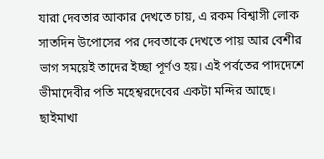যারা দেবতার আকার দেখতে চায়, এ রকম বিশ্বাসী লোক সাতদিন উপোসের পর দেবতাকে দেখতে পায় আর বেশীর ভাগ সময়েই তাদের ইচ্ছা পূর্ণও হয়। এই পর্বতের পাদদেশে ভীমাদেবীর পতি মহেশ্বরদেবের একটা মন্দির আছে। ছাইমাখা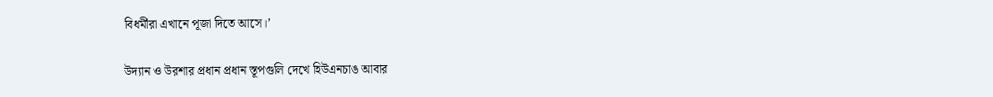বিধর্মীরা এখানে পূজা দিতে আসে।’

উদ্যান ও উরশার প্রধান প্রধান স্তূপগুলি দেখে হিউএনচাঙ আবার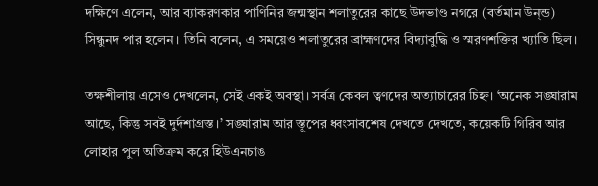দক্ষিণে এলেন, আর ব্যাকরণকার পাণিনির জন্মস্থান শলাতুরের কাছে উদভাণ্ড নগরে (বর্তমান উন্‌ন্ড) সিন্ধুনদ পার হলেন। তিনি বলেন, এ সময়েও শলাতুরের ব্রাহ্মণদের বিদ্যাবুদ্ধি ও স্মরণশক্তির খ্যাতি ছিল।

তক্ষশীলায় এসেও দেখলেন, সেই একই অবস্থা। সর্বত্র কেবল ত্বণদের অত্যাচারের চিহ্ন। ‘অনেক সঙ্ঘারাম আছে, কিন্তু সবই দুর্দশাগ্রস্ত।’ সঙ্ঘারাম আর স্তূপের ধ্বংসাবশেষ দেখতে দেখতে, কয়েকটি গিরিব আর লোহার পুল অতিক্রম করে হিউএনচাঙ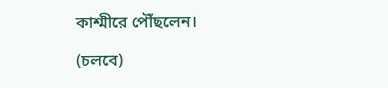কাশ্মীরে পৌঁছলেন।

(চলবে)